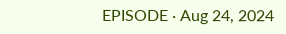EPISODE · Aug 24, 2024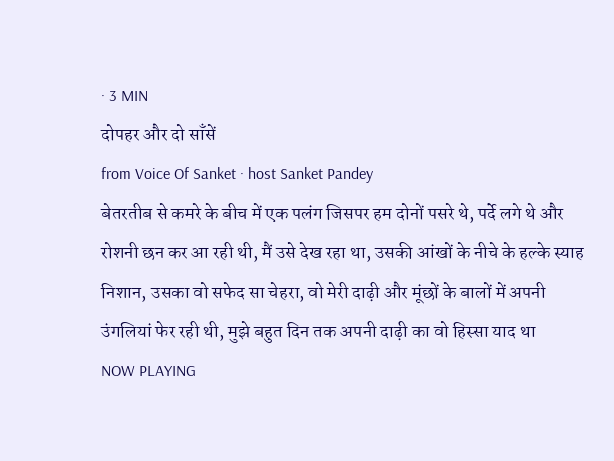· 3 MIN
दोपहर और दो साँसें
from Voice Of Sanket · host Sanket Pandey
बेतरतीब से कमरे के बीच में एक पलंग जिसपर हम दोनों पसरे थे, पर्दे लगे थे और रोशनी छन कर आ रही थी, मैं उसे देख रहा था, उसकी आंखों के नीचे के हल्के स्याह निशान, उसका वो सफेद सा चेहरा, वो मेरी दाढ़ी और मूंछों के बालों में अपनी उंगलियां फेर रही थी, मुझे बहुत दिन तक अपनी दाढ़ी का वो हिस्सा याद था
NOW PLAYING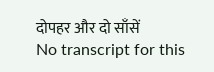दोपहर और दो साँसें
No transcript for this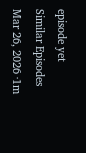episode yet
Similar Episodes
Mar 26, 2026 ·1m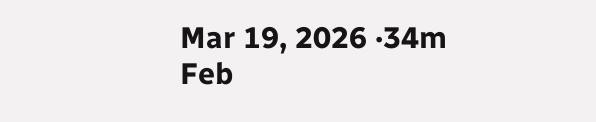Mar 19, 2026 ·34m
Feb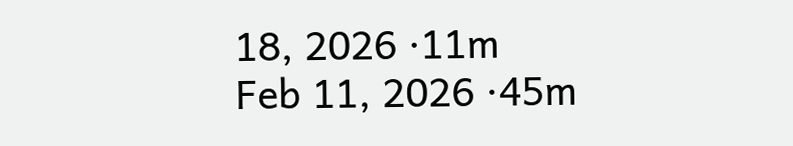18, 2026 ·11m
Feb 11, 2026 ·45m